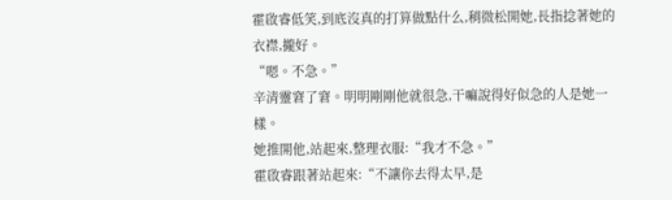霍啟睿低笑,到底沒真的打算做點什么,稍微松開她,長指捻著她的衣襟,攏好。
“嗯。不急。”
辛清靈窘了窘。明明剛剛他就很急,干嘛說得好似急的人是她一樣。
她推開他,站起來,整理衣服:“我才不急。”
霍啟睿跟著站起來:“不讓你去得太早,是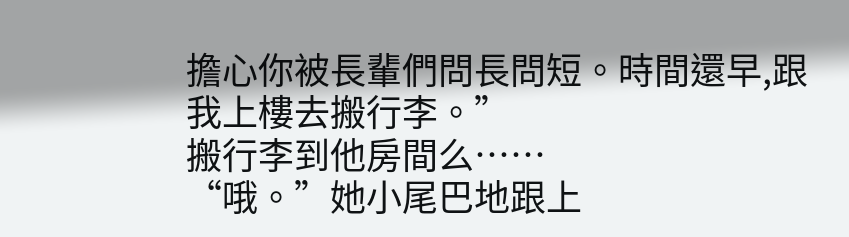擔心你被長輩們問長問短。時間還早,跟我上樓去搬行李。”
搬行李到他房間么……
“哦。”她小尾巴地跟上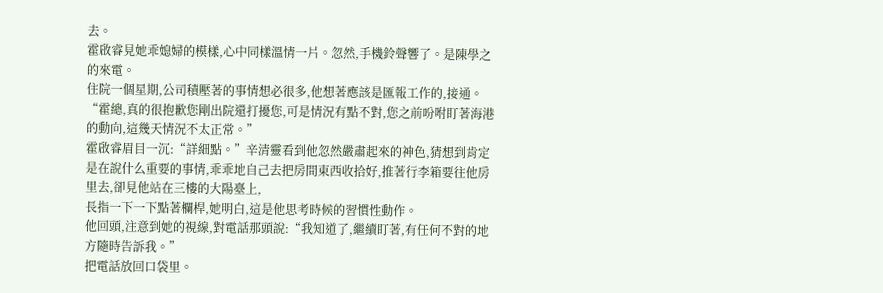去。
霍啟睿見她乖媳婦的模樣,心中同樣溫情一片。忽然,手機鈴聲響了。是陳學之的來電。
住院一個星期,公司積壓著的事情想必很多,他想著應該是匯報工作的,接通。
“霍總,真的很抱歉您剛出院還打擾您,可是情況有點不對,您之前吩咐盯著海港的動向,這幾天情況不太正常。”
霍啟睿眉目一沉:“詳細點。”辛清靈看到他忽然嚴肅起來的神色,猜想到肯定是在說什么重要的事情,乖乖地自己去把房間東西收拾好,推著行李箱要往他房里去,卻見他站在三樓的大陽臺上,
長指一下一下點著欄桿,她明白,這是他思考時候的習慣性動作。
他回頭,注意到她的視線,對電話那頭說:“我知道了,繼續盯著,有任何不對的地方隨時告訴我。”
把電話放回口袋里。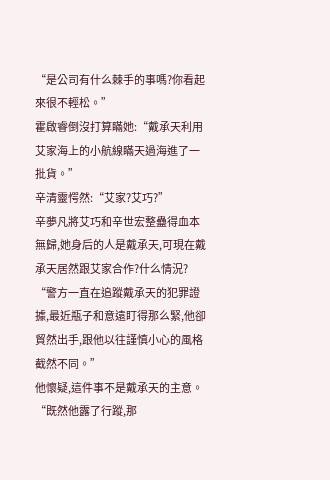“是公司有什么棘手的事嗎?你看起來很不輕松。”
霍啟睿倒沒打算瞞她:“戴承天利用艾家海上的小航線瞞天過海進了一批貨。”
辛清靈愕然:“艾家?艾巧?”
辛夢凡將艾巧和辛世宏整蠱得血本無歸,她身后的人是戴承天,可現在戴承天居然跟艾家合作?什么情況?
“警方一直在追蹤戴承天的犯罪證據,最近瓶子和意遠盯得那么緊,他卻貿然出手,跟他以往謹慎小心的風格截然不同。”
他懷疑,這件事不是戴承天的主意。
“既然他露了行蹤,那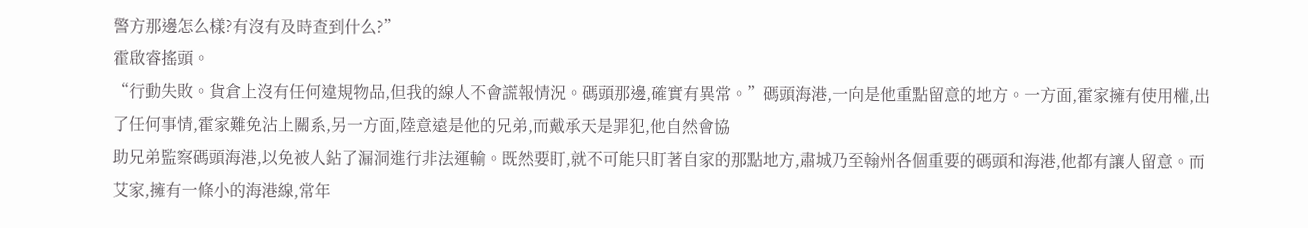警方那邊怎么樣?有沒有及時查到什么?”
霍啟睿搖頭。
“行動失敗。貨倉上沒有任何違規物品,但我的線人不會謊報情況。碼頭那邊,確實有異常。”碼頭海港,一向是他重點留意的地方。一方面,霍家擁有使用權,出了任何事情,霍家難免沾上關系,另一方面,陸意遠是他的兄弟,而戴承天是罪犯,他自然會協
助兄弟監察碼頭海港,以免被人鉆了漏洞進行非法運輸。既然要盯,就不可能只盯著自家的那點地方,肅城乃至翰州各個重要的碼頭和海港,他都有讓人留意。而艾家,擁有一條小的海港線,常年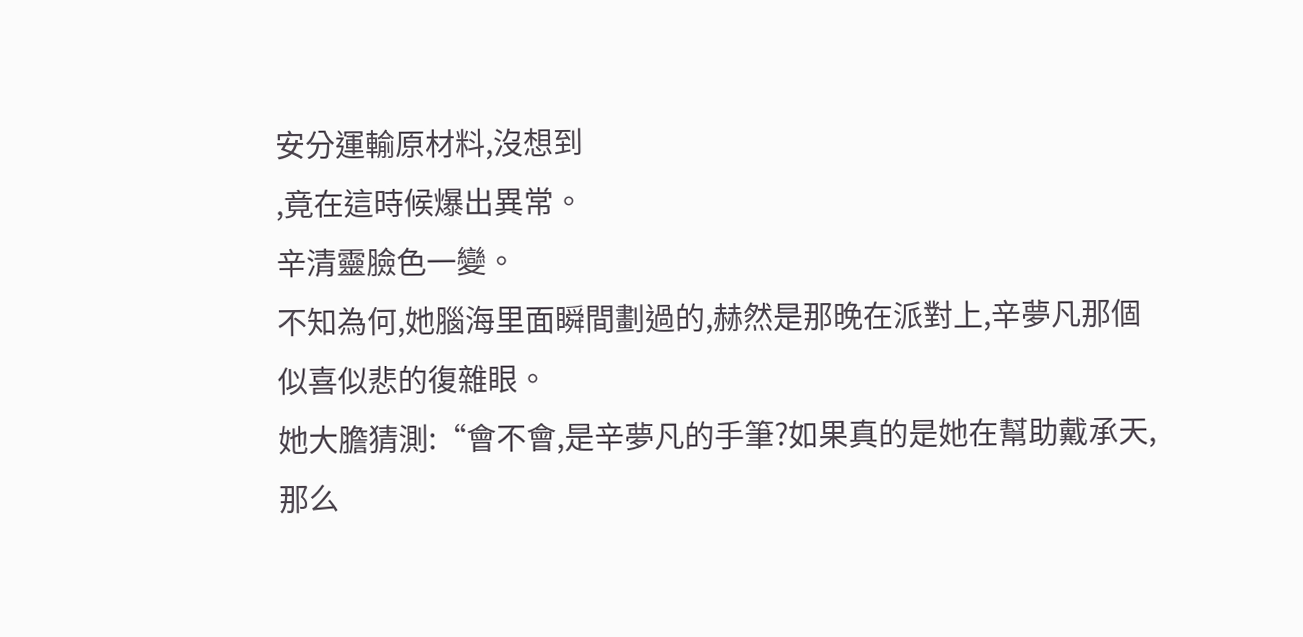安分運輸原材料,沒想到
,竟在這時候爆出異常。
辛清靈臉色一變。
不知為何,她腦海里面瞬間劃過的,赫然是那晚在派對上,辛夢凡那個似喜似悲的復雜眼。
她大膽猜測:“會不會,是辛夢凡的手筆?如果真的是她在幫助戴承天,那么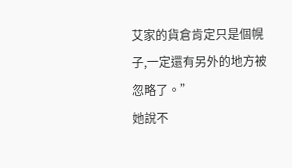艾家的貨倉肯定只是個幌子,一定還有另外的地方被忽略了。”
她說不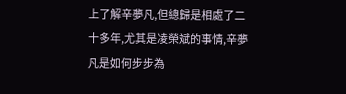上了解辛夢凡,但總歸是相處了二十多年,尤其是凌榮斌的事情,辛夢凡是如何步步為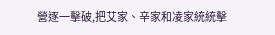營逐一擊破,把艾家、辛家和凌家統統擊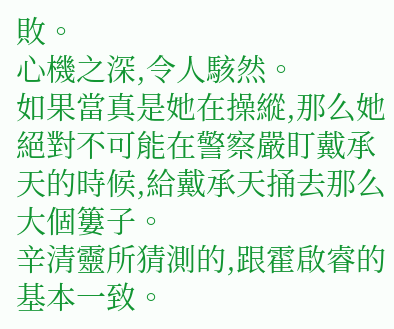敗。
心機之深,令人駭然。
如果當真是她在操縱,那么她絕對不可能在警察嚴盯戴承天的時候,給戴承天捅去那么大個簍子。
辛清靈所猜測的,跟霍啟睿的基本一致。